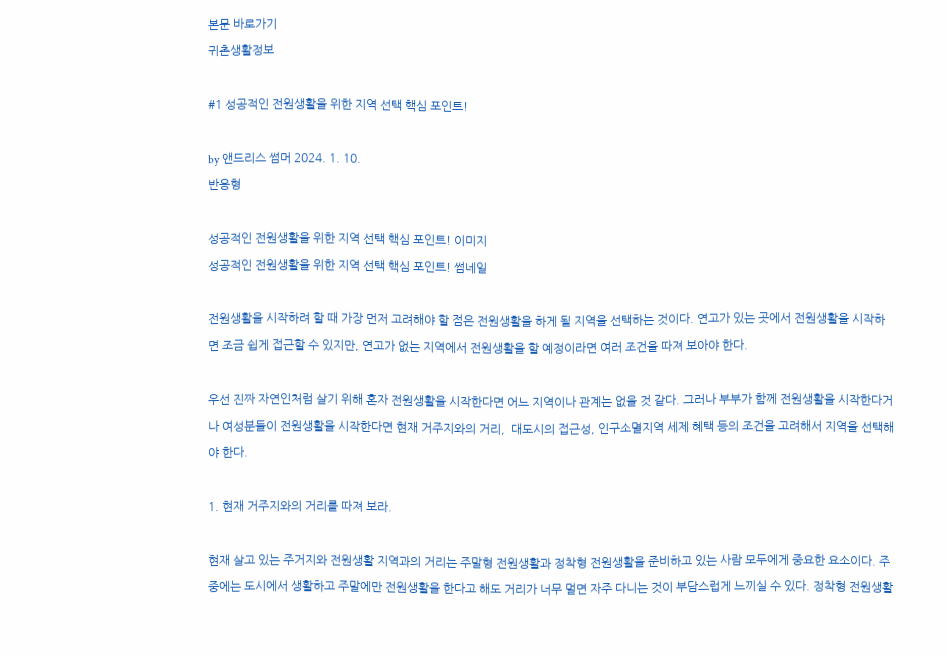본문 바로가기
귀촌생활정보

#1 성공적인 전원생활을 위한 지역 선택 핵심 포인트!

by 앤드리스 썸머 2024. 1. 10.
반응형

성공적인 전원생활을 위한 지역 선택 핵심 포인트! 이미지
성공적인 전원생활을 위한 지역 선택 핵심 포인트! 썸네일

전원생활을 시작하려 할 때 가장 먼저 고려해야 할 점은 전원생활을 하게 될 지역을 선택하는 것이다. 연고가 있는 곳에서 전원생활을 시작하면 조금 쉽게 접근할 수 있지만, 연고가 없는 지역에서 전원생활을 할 예정이라면 여러 조건을 따져 보아야 한다.

우선 진짜 자연인처럼 살기 위해 혼자 전원생활을 시작한다면 어느 지역이나 관계는 없을 것 같다. 그러나 부부가 함께 전원생활을 시작한다거나 여성분들이 전원생활을 시작한다면 현재 거주지와의 거리,  대도시의 접근성, 인구소멸지역 세제 혜택 등의 조건을 고려해서 지역을 선택해야 한다.

1. 현재 거주지와의 거리를 따져 보라.

현재 살고 있는 주거지와 전원생활 지역과의 거리는 주말형 전원생활과 정착형 전원생활을 준비하고 있는 사람 모두에게 중요한 요소이다. 주중에는 도시에서 생활하고 주말에만 전원생활을 한다고 해도 거리가 너무 멀면 자주 다니는 것이 부담스럽게 느끼실 수 있다. 정착형 전원생활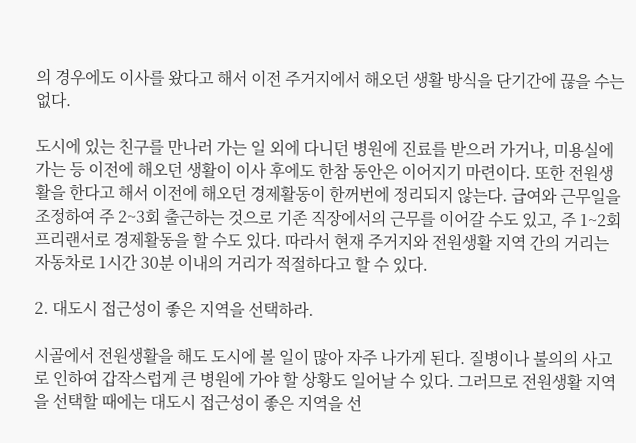의 경우에도 이사를 왔다고 해서 이전 주거지에서 해오던 생활 방식을 단기간에 끊을 수는 없다.

도시에 있는 친구를 만나러 가는 일 외에 다니던 병원에 진료를 받으러 가거나, 미용실에 가는 등 이전에 해오던 생활이 이사 후에도 한참 동안은 이어지기 마련이다. 또한 전원생활을 한다고 해서 이전에 해오던 경제활동이 한꺼번에 정리되지 않는다. 급여와 근무일을 조정하여 주 2~3회 출근하는 것으로 기존 직장에서의 근무를 이어갈 수도 있고, 주 1~2회 프리랜서로 경제활동을 할 수도 있다. 따라서 현재 주거지와 전원생활 지역 간의 거리는 자동차로 1시간 30분 이내의 거리가 적절하다고 할 수 있다.

2. 대도시 접근성이 좋은 지역을 선택하라.

시골에서 전원생활을 해도 도시에 볼 일이 많아 자주 나가게 된다. 질병이나 불의의 사고로 인하여 갑작스럽게 큰 병원에 가야 할 상황도 일어날 수 있다. 그러므로 전원생활 지역을 선택할 때에는 대도시 접근성이 좋은 지역을 선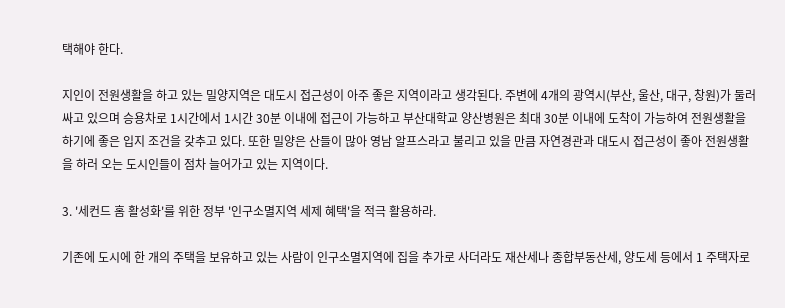택해야 한다.

지인이 전원생활을 하고 있는 밀양지역은 대도시 접근성이 아주 좋은 지역이라고 생각된다. 주변에 4개의 광역시(부산, 울산, 대구, 창원)가 둘러싸고 있으며 승용차로 1시간에서 1시간 30분 이내에 접근이 가능하고 부산대학교 양산병원은 최대 30분 이내에 도착이 가능하여 전원생활을 하기에 좋은 입지 조건을 갖추고 있다. 또한 밀양은 산들이 많아 영남 알프스라고 불리고 있을 만큼 자연경관과 대도시 접근성이 좋아 전원생활을 하러 오는 도시인들이 점차 늘어가고 있는 지역이다.

3. '세컨드 홈 활성화'를 위한 정부 '인구소멸지역 세제 혜택'을 적극 활용하라.

기존에 도시에 한 개의 주택을 보유하고 있는 사람이 인구소멸지역에 집을 추가로 사더라도 재산세나 종합부동산세, 양도세 등에서 1 주택자로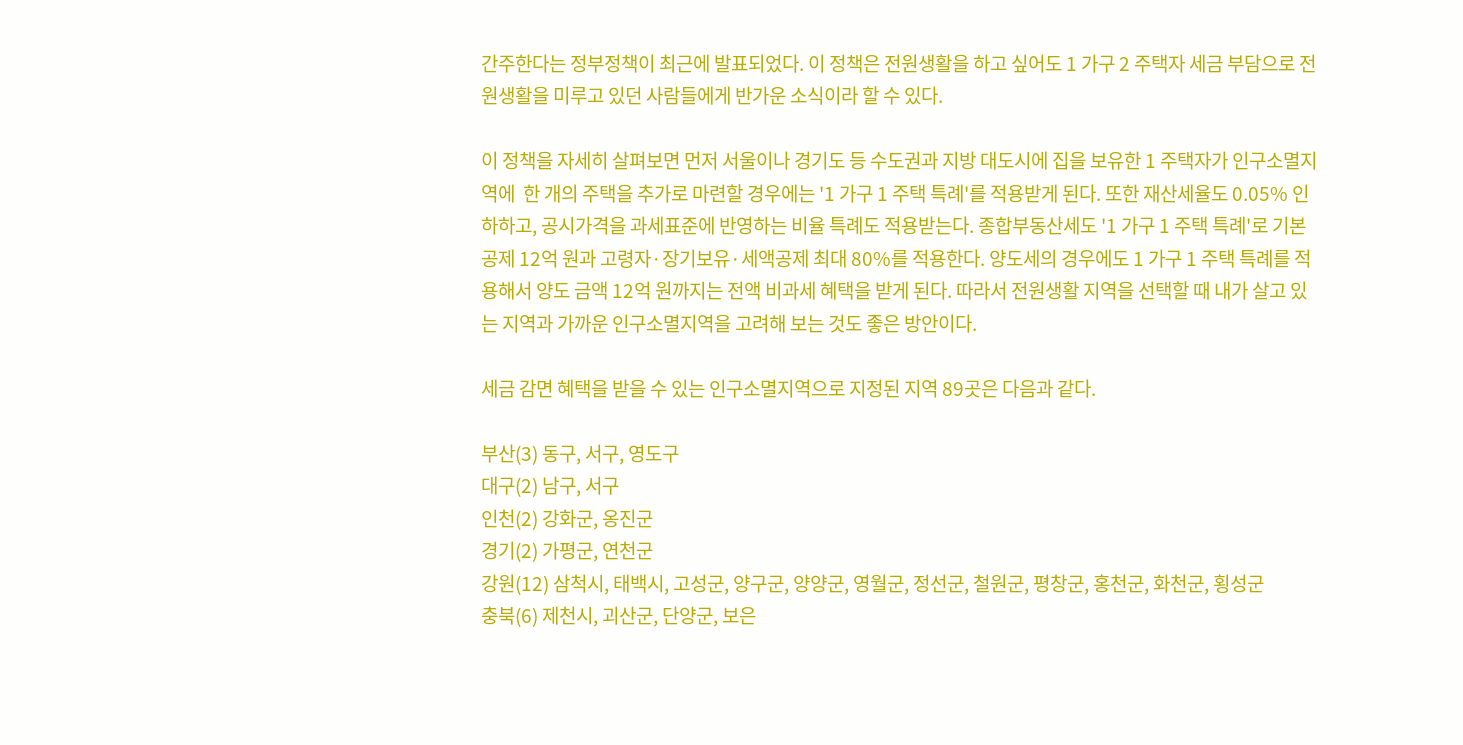간주한다는 정부정책이 최근에 발표되었다. 이 정책은 전원생활을 하고 싶어도 1 가구 2 주택자 세금 부담으로 전원생활을 미루고 있던 사람들에게 반가운 소식이라 할 수 있다.

이 정책을 자세히 살펴보면 먼저 서울이나 경기도 등 수도권과 지방 대도시에 집을 보유한 1 주택자가 인구소멸지역에  한 개의 주택을 추가로 마련할 경우에는 '1 가구 1 주택 특례'를 적용받게 된다. 또한 재산세율도 0.05% 인하하고, 공시가격을 과세표준에 반영하는 비율 특례도 적용받는다. 종합부동산세도 '1 가구 1 주택 특례'로 기본공제 12억 원과 고령자·장기보유·세액공제 최대 80%를 적용한다. 양도세의 경우에도 1 가구 1 주택 특례를 적용해서 양도 금액 12억 원까지는 전액 비과세 혜택을 받게 된다. 따라서 전원생활 지역을 선택할 때 내가 살고 있는 지역과 가까운 인구소멸지역을 고려해 보는 것도 좋은 방안이다.

세금 감면 혜택을 받을 수 있는 인구소멸지역으로 지정된 지역 89곳은 다음과 같다.

부산(3) 동구, 서구, 영도구
대구(2) 남구, 서구
인천(2) 강화군, 옹진군
경기(2) 가평군, 연천군
강원(12) 삼척시, 태백시, 고성군, 양구군, 양양군, 영월군, 정선군, 철원군, 평창군, 홍천군, 화천군, 횡성군
충북(6) 제천시, 괴산군, 단양군, 보은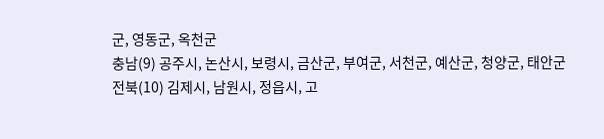군, 영동군, 옥천군
충남(9) 공주시, 논산시, 보령시, 금산군, 부여군, 서천군, 예산군, 청양군, 태안군
전북(10) 김제시, 남원시, 정읍시, 고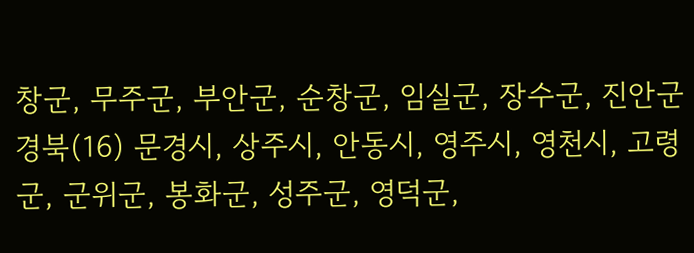창군, 무주군, 부안군, 순창군, 임실군, 장수군, 진안군
경북(16) 문경시, 상주시, 안동시, 영주시, 영천시, 고령군, 군위군, 봉화군, 성주군, 영덕군,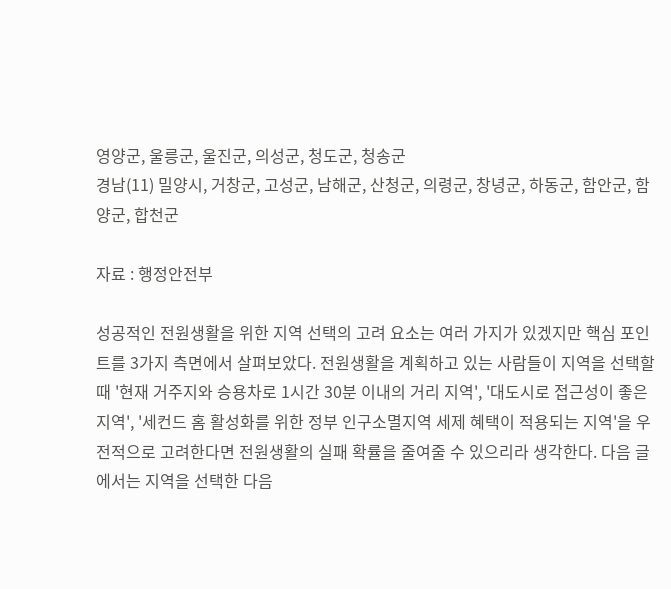영양군, 울릉군, 울진군, 의성군, 청도군, 청송군
경남(11) 밀양시, 거창군, 고성군, 남해군, 산청군, 의령군, 창녕군, 하동군, 함안군, 함양군, 합천군

자료 : 행정안전부

성공적인 전원생활을 위한 지역 선택의 고려 요소는 여러 가지가 있겠지만 핵심 포인트를 3가지 측면에서 살펴보았다. 전원생활을 계획하고 있는 사람들이 지역을 선택할 때 '현재 거주지와 승용차로 1시간 30분 이내의 거리 지역', '대도시로 접근성이 좋은 지역', '세컨드 홈 활성화를 위한 정부 인구소멸지역 세제 혜택이 적용되는 지역'을 우전적으로 고려한다면 전원생활의 실패 확률을 줄여줄 수 있으리라 생각한다. 다음 글에서는 지역을 선택한 다음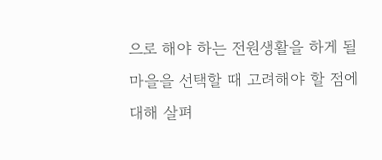으로 해야 하는 전원생활을 하게 될 마을을 선택할 때 고려해야 할 점에 대해 살펴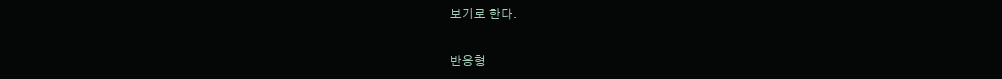보기로 한다.

반응형